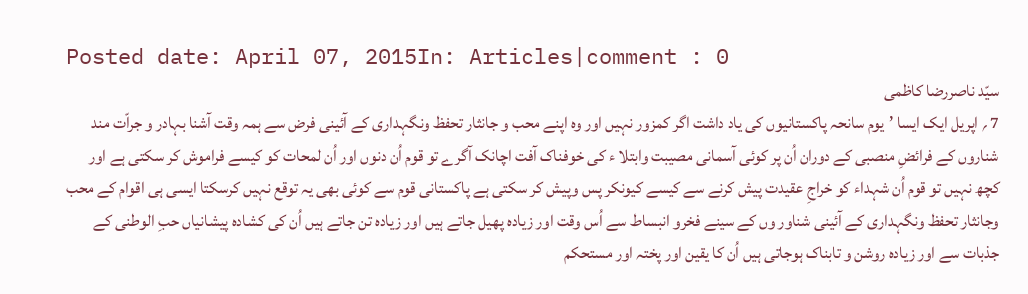Posted date: April 07, 2015In: Articles|comment : 0
سیّد ناصررضا کاظمی
7 ؍ اپریل ایک ایسا ’یوم سانحہ پاکستانیوں کی یاد داشت اگر کمزور نہیں اور وہ اپنے محب و جانثار تحفظ ونگہداری کے آئینی فرض سے ہمہ وقت آشنا بہادر و جراّت مند شناروں کے فرائضِ منصبی کے دوران اُن پر کوئی آسمانی مصیبت وابتلا ء کی خوفناک آفت اچانک آگرے تو قوم اُن دنوں اور اُن لمحات کو کیسے فراموش کر سکتی ہے اور کچھ نہیں تو قوم اُن شہداء کو خراجِ عقیدت پیش کرنے سے کیسے کیونکر پس وپیش کر سکتی ہے پاکستانی قوم سے کوئی بھی یہ توقع نہیں کرسکتا ایسی ہی اقوام کے محب وجانثار تحفظ ونگہداری کے آئینی شناور وں کے سینے فخرو انبساط سے اُس وقت اور زیادہ پھیل جاتے ہیں اور زیادہ تن جاتے ہیں اُن کی کشادہ پیشانیاں حبِ الوطنی کے جذبات سے اور زیادہ روشن و تابناک ہوجاتی ہیں اُن کا یقین اور پختہ اور مستحکم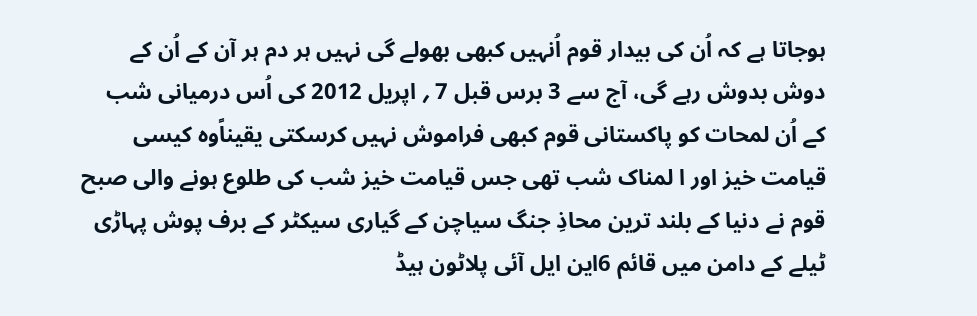ہوجاتا ہے کہ اُن کی بیدار قوم اُنہیں کبھی بھولے گی نہیں ہر دم ہر آن کے اُن کے دوش بدوش رہے گی، آج سے 3 برس قبل 7 ؍ اپریل 2012 کی اُس درمیانی شب کے اُن لمحات کو پاکستانی قوم کبھی فراموش نہیں کرسکتی یقیناًوہ کیسی قیامت خیز اور ا لمناک شب تھی جس قیامت خیز شب کی طلوع ہونے والی صبح قوم نے دنیا کے بلند ترین محاذِ جنگ سیاچن کے گیاری سیکٹر کے برف پوش پہاڑی ٹیلے کے دامن میں قائم 6این ایل آئی پلاٹون ہیڈ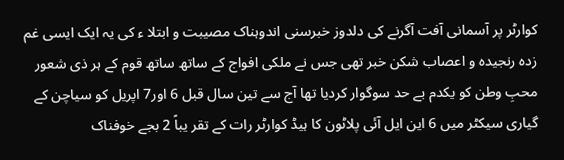کوارٹر پر آسمانی آفت آگرنے کی دلدوز خبرسنی اندوہناک مصیبت و ابتلا ء کی یہ ایک ایسی غم زدہ رنجیدہ و اعصاب شکن خبر تھی جس نے ملکی افواج کے ساتھ ساتھ قوم کے ہر ذی شعور محبِ وطن کو یکدم بے حد سوگوار کردیا تھا آج سے تین سال قبل 6 اور7 اپریل کو سیاچن کے گیاری سیکٹر میں 6 این ایل آئی پلاٹون کا ہیڈ کوارٹر رات کے تقر یباً 2 بجے خوفناک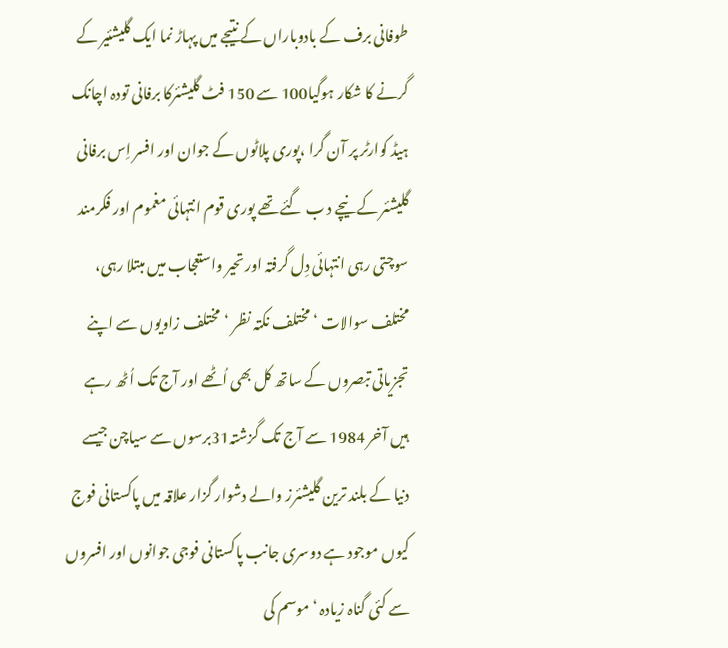طوفانی برف کے بادوباراں کے نتیجے میں پہاڑ نما ایک گلیشئیر کے گرنے کا شکار ہوگیا100 سے 150 فٹ گلیشئرکا برفانی تودہ اچانک ہیڈ کوارٹر پر آن گرا ،پوری پلاٹوں کے جوان اور افسر اِس برفانی گلیشئر کے نیچے د ب گئے تھے پوری قوم انتہائی مغموم اور فکرمند سوچتی رہی انتہائی دِل گرفتہ اور تحیر واستعجاب میں مبتلا رہی، مختلف سوالات ‘ مختلف نکتہ نظر ‘مختلف زاویوں سے اپنے تجزیاتی تبصروں کے ساتھ کل بھی اُٹھے اور آج تک اُٹھ رہے ہیں آخر 1984 سے آج تک گزشتہ31برسوں سے سیاچن جیسے دنیا کے بلند ترین گلیشئرز والے دشوار گزار علاقہ میں پاکستانی فوج کیوں موجود ہے دوسری جانب پاکستانی فوجی جوانوں اور افسروں سے کئی گناہ زیادہ ‘ موسم کی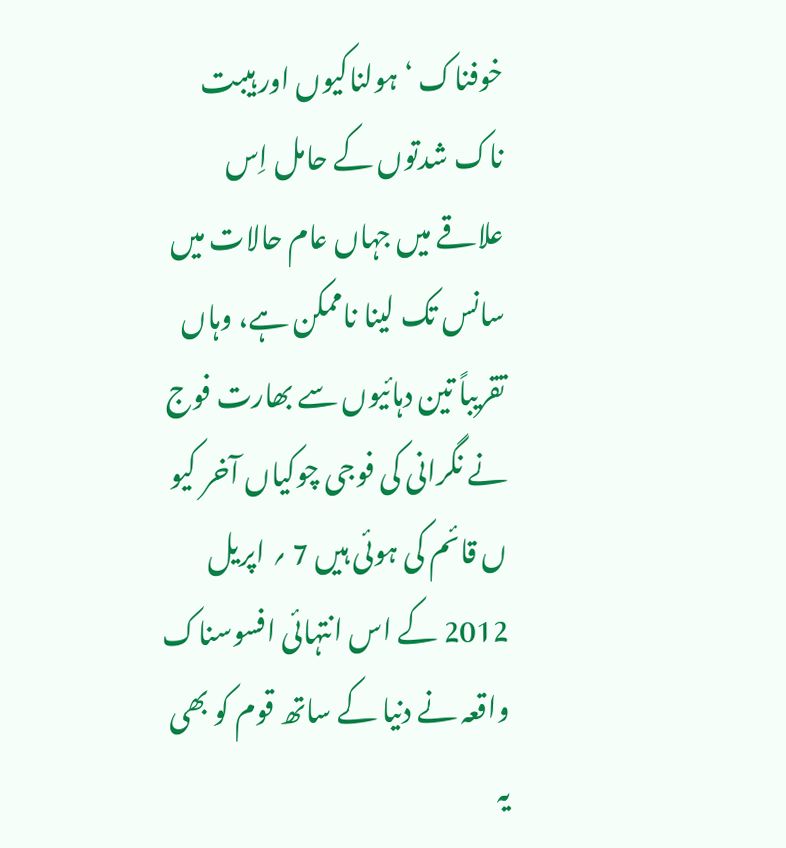خوفناک ‘ ہولناکیوں اور ہیبت ناک شدتوں کے حامل اِس علاقے میں جہاں عام حالات میں سانس تک لینا ناممکن ہے، وہاں تقریباً تین دہائیوں سے بھارت فوج نے نگرانی کی فوجی چوکیاں آخر کیو ں قائم کی ہوئی ہیں 7 ؍ اپریل 2012 کے اس انتہائی افسوسناک واقعہ نے دنیا کے ساتھ قوم کو بھی یہ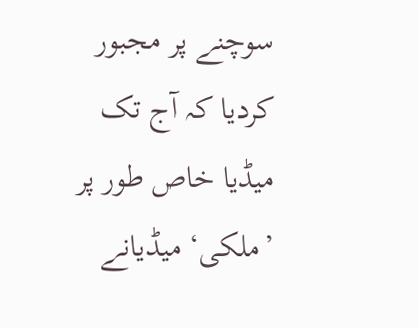سوچنے پر مجبور کردیا کہ آج تک میڈیا خاص طور پر ’ملکی‘ میڈیانے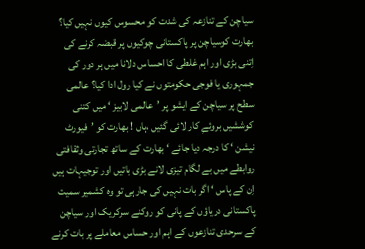سیاچن کے تنازعہ کی شدت کو محسوس کیوں نہیں کیا؟ بھارت کوسیاچن پر پاکستانی چوکیوں پر قبضہ کرنے کی اِتنی بڑی اور اہم غلطی کا احساس دلانا میں ہر دور کی جمہوری یا فوجی حکومتوں نے کیا رول ادا کیا؟ عالمی سطح پر سیاچن کے ایشو پر ’عالمی لابیز ‘ میں کتنی کوششیں بروئےِ کار لائی گئیں ،ہاں ! بھارت کو ’فیورٹ نیشن ‘ کا درجہ دیا جائے ‘ بھارت کے ساتھ تجارتی وثقافتی روابطے میں بے لگام تیزی لانے بڑی باتیں اور توجیہات ہیں اِن کے پاس ‘ اگر بات نہیں کی جارہی تو وہ کشمیر سمیت پاکستانی دریاؤں کے پانی کو روکنے سرکریک اور سیاچن کے سرحدی تنازعوں کے اہم اور حساس معاملے پر بات کرنے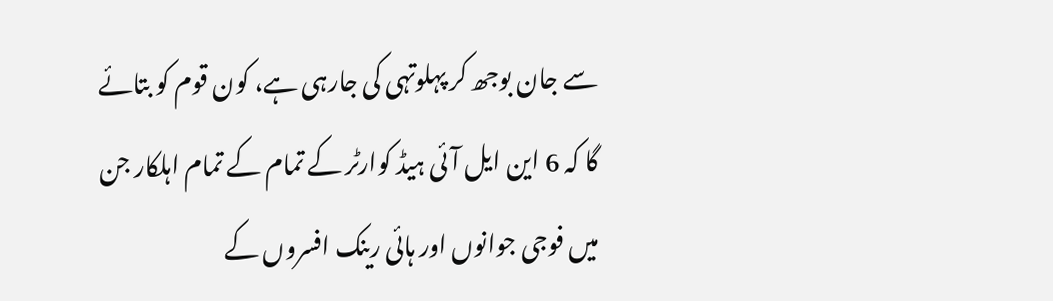سے جان بوجھ کر پہلوتہی کی جارہی ہے، کون قوم کو بتائے گا کہ 6 این ایل آئی ہیڈ کوارٹر کے تمام کے تمام اہلکار جن میں فوجی جوانوں اور ہائی رینک افسروں کے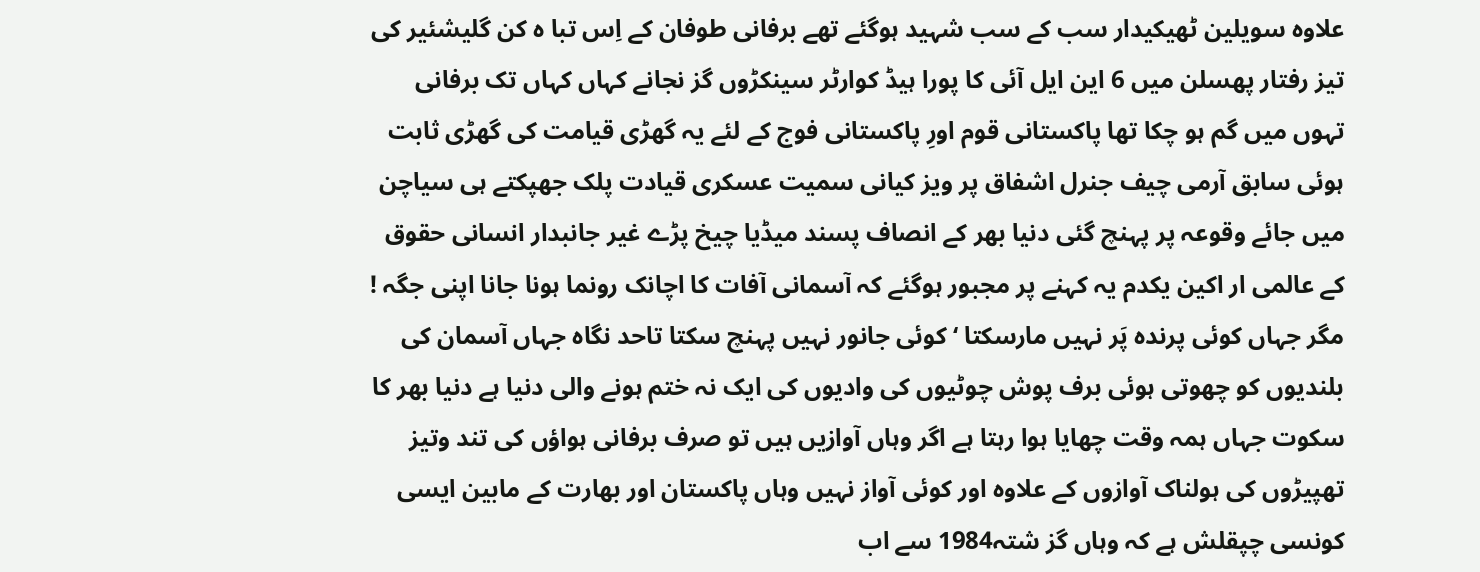علاوہ سویلین ٹھیکیدار سب کے سب شہید ہوگئے تھے برفانی طوفان کے اِس تبا ہ کن گلیشئیر کی تیز رفتار پھسلن میں 6 این ایل آئی کا پورا ہیڈ کوارٹر سینکڑوں گز نجانے کہاں کہاں تک برفانی تہوں میں گم ہو چکا تھا پاکستانی قوم اورِ پاکستانی فوج کے لئے یہ گھڑی قیامت کی گھڑی ثابت ہوئی سابق آرمی چیف جنرل اشفاق پر ویز کیانی سمیت عسکری قیادت پلک جھپکتے ہی سیاچن میں جائے وقوعہ پر پہنچ گئی دنیا بھر کے انصاف پسند میڈیا چیخ پڑے غیر جانبدار انسانی حقوق کے عالمی ار اکین یکدم یہ کہنے پر مجبور ہوگئے کہ آسمانی آفات کا اچانک رونما ہونا جانا اپنی جگہ ! مگر جہاں کوئی پرندہ پَر نہیں مارسکتا ‘ کوئی جانور نہیں پہنچ سکتا تاحد نگاہ جہاں آسمان کی بلندیوں کو چھوتی ہوئی برف پوش چوٹیوں کی وادیوں کی ایک نہ ختم ہونے والی دنیا ہے دنیا بھر کا سکوت جہاں ہمہ وقت چھایا ہوا رہتا ہے اگر وہاں آوازیں ہیں تو صرف برفانی ہواؤں کی تند وتیز تھپیڑوں کی ہولناک آوازوں کے علاوہ اور کوئی آواز نہیں وہاں پاکستان اور بھارت کے مابین ایسی کونسی چپقلش ہے کہ وہاں گز شتہ1984 سے اب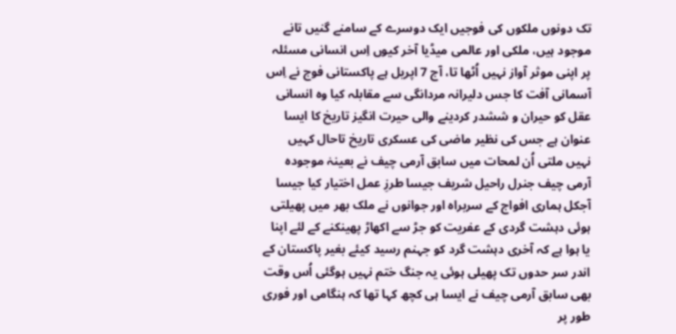تک دونوں ملکوں کی فوجیں ایک دوسرے کے سامنے گنیں تانے موجود ہیں، ملکی اور عالمی میڈیا آخر کیوں اِس انسانی مسئلہ پر اپنی موثر آواز نہیں اُٹھا تا، آج 7 اپریل ہے پاکستانی فوج نے اِس آسمانی آفت کا جس دلیرانہ مردانگی سے مقابلہ کیا وہ انسانی عقل کو حیران و ششدر کردینے والی حیرت انگیز تاریخ کا ایسا عنوان ہے جس کی نظیر ماضی کی عسکری تاریخ تاحال کہیں نہیں ملتی اُن لمحات میں سابق آرمی چیف نے بعینہٰ موجودہ آرمی چیف جنرل راحیل شریف جیسا طرزِ عمل اختیار کیا جیسا آجکل ہماری افواج کے سربراہ اور جوانوں نے ملک بھر میں پھیلتی ہوئی دہشت گردی کے عفریت کو جڑ سے اکھاڑ پھینکنے کے لئے اپنا یا ہوا ہے کہ آخری دہشت گرد کو جہنم رسید کیئے بغیر پاکستان کے اندر سر حدوں تک پھیلی ہوئی یہ جنگ ختم نہیں ہوگئی اُس وقت بھی سابق آرمی چیف نے ایسا ہی کچھ کہا تھا کہ ہنگامی اور فوری طور پر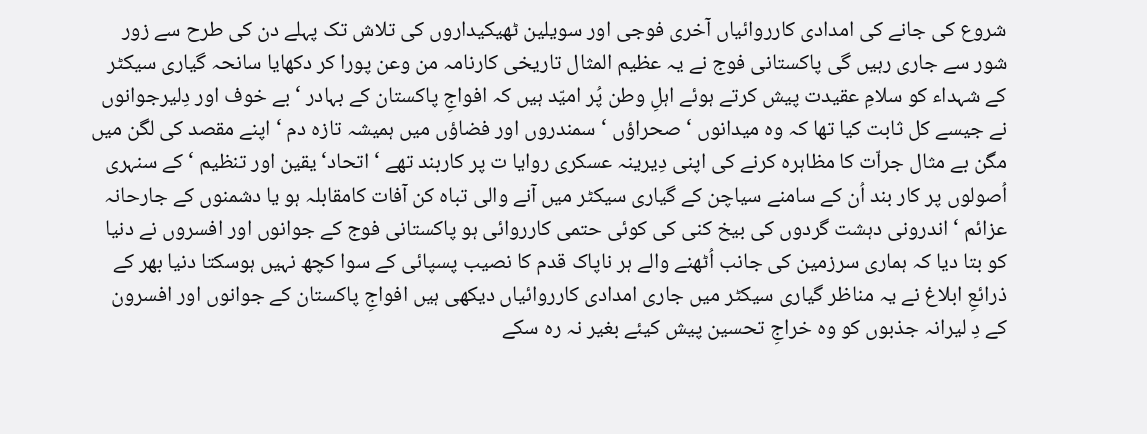شروع کی جانے کی امدادی کارروائیاں آخری فوجی اور سویلین ٹھیکیداروں کی تلاش تک پہلے دن کی طرح سے زور شور سے جاری رہیں گی پاکستانی فوج نے یہ عظیم المثال تاریخی کارنامہ من وعن پورا کر دکھایا سانحہ گیاری سیکٹر کے شہداء کو سلامِ عقیدت پیش کرتے ہوئے اہلِ وطن پُر امیّد ہیں کہ افواجِ پاکستان کے بہادر ‘ بے خوف اور دِلیرجوانوں نے جیسے کل ثابت کیا تھا کہ وہ میدانوں ‘ صحراؤں ‘ سمندروں اور فضاؤں میں ہمیشہ تازہ دم ‘ اپنے مقصد کی لگن میں مگن بے مثال جراّت کا مظاہرہ کرنے کی اپنی دِیرینہ عسکری روایا ت پر کاربند تھے ‘ اتحاد‘یقین اور تنظیم ‘ کے سنہری اُصولوں پر کار بند اُن کے سامنے سیاچن کے گیاری سیکٹر میں آنے والی تباہ کن آفات کامقابلہ ہو یا دشمنوں کے جارحانہ عزائم ‘ اندرونی دہشت گردوں کی بیخ کنی کی کوئی حتمی کارروائی ہو پاکستانی فوج کے جوانوں اور افسروں نے دنیا کو بتا دیا کہ ہماری سرزمین کی جانب اُٹھنے والے ہر ناپاک قدم کا نصیب پسپائی کے سوا کچھ نہیں ہوسکتا دنیا بھر کے ذرائعِ ابلاغ نے یہ مناظر گیاری سیکٹر میں جاری امدادی کارروائیاں دیکھی ہیں افواجِ پاکستان کے جوانوں اور افسرون کے دِ لیرانہ جذبوں کو وہ خراجِ تحسین پیش کیئے بغیر نہ رہ سکے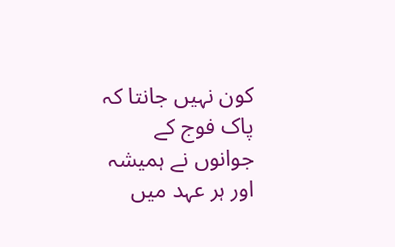کون نہیں جانتا کہ پاک فوج کے جوانوں نے ہمیشہ اور ہر عہد میں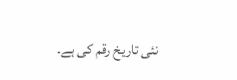نئی تاریخ رقم کی ہے۔